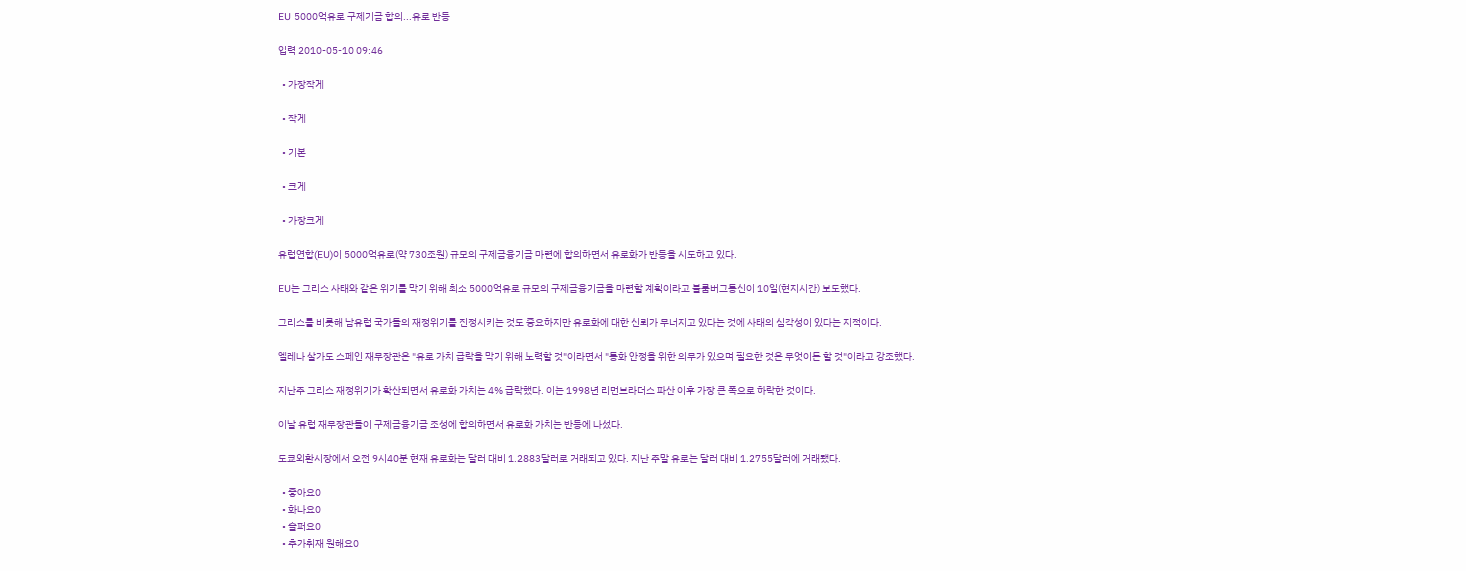EU 5000억유로 구제기금 합의...유로 반등

입력 2010-05-10 09:46

  • 가장작게

  • 작게

  • 기본

  • 크게

  • 가장크게

유럽연합(EU)이 5000억유로(약 730조원) 규모의 구제금융기금 마련에 합의하면서 유로화가 반등을 시도하고 있다.

EU는 그리스 사태와 같은 위기를 막기 위해 최소 5000억유로 규모의 구제금융기금을 마련할 계획이라고 블룸버그통신이 10일(현지시간) 보도했다.

그리스를 비롯해 남유럽 국가들의 재정위기를 진정시키는 것도 중요하지만 유로화에 대한 신뢰가 무너지고 있다는 것에 사태의 심각성이 있다는 지적이다.

엘레나 살가도 스페인 재무장관은 "유로 가치 급락을 막기 위해 노력할 것"이라면서 "통화 안정을 위한 의무가 있으며 필요한 것은 무엇이든 할 것"이라고 강조했다.

지난주 그리스 재정위기가 확산되면서 유로화 가치는 4% 급락했다. 이는 1998년 리먼브라더스 파산 이후 가장 큰 폭으로 하락한 것이다.

이날 유럽 재무장관들이 구제금융기금 조성에 합의하면서 유로화 가치는 반등에 나섰다.

도쿄외환시장에서 오전 9시40분 현재 유로화는 달러 대비 1.2883달러로 거래되고 있다. 지난 주말 유로는 달러 대비 1.2755달러에 거래됐다.

  • 좋아요0
  • 화나요0
  • 슬퍼요0
  • 추가취재 원해요0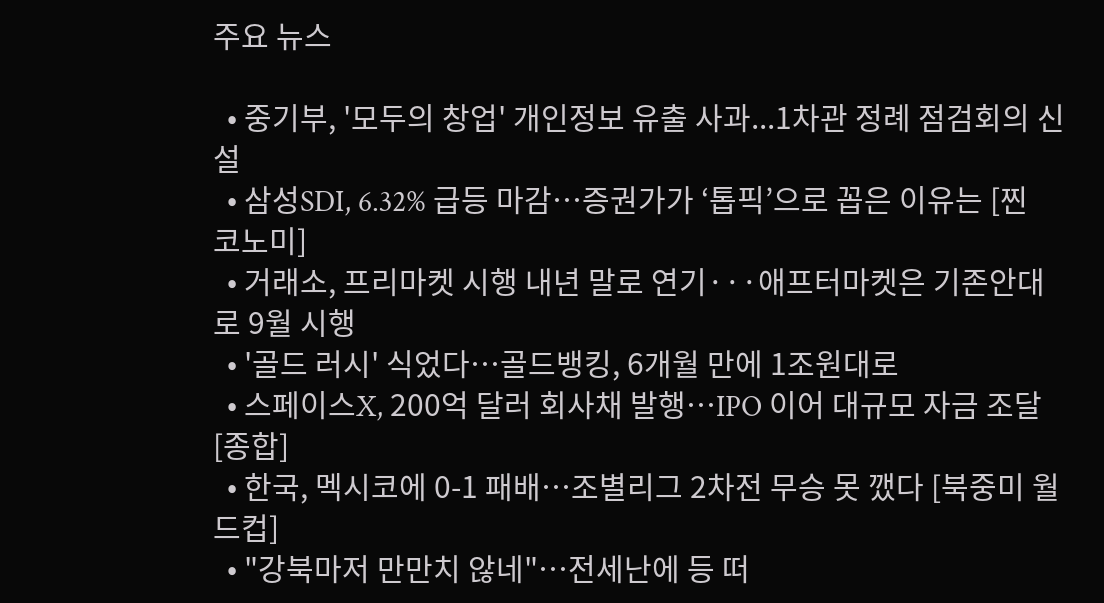주요 뉴스

  • 중기부, '모두의 창업' 개인정보 유출 사과...1차관 정례 점검회의 신설
  • 삼성SDI, 6.32% 급등 마감⋯증권가가 ‘톱픽’으로 꼽은 이유는 [찐코노미]
  • 거래소, 프리마켓 시행 내년 말로 연기···애프터마켓은 기존안대로 9월 시행
  • '골드 러시' 식었다…골드뱅킹, 6개월 만에 1조원대로
  • 스페이스X, 200억 달러 회사채 발행⋯IPO 이어 대규모 자금 조달 [종합]
  • 한국, 멕시코에 0-1 패배⋯조별리그 2차전 무승 못 깼다 [북중미 월드컵]
  • "강북마저 만만치 않네"⋯전세난에 등 떠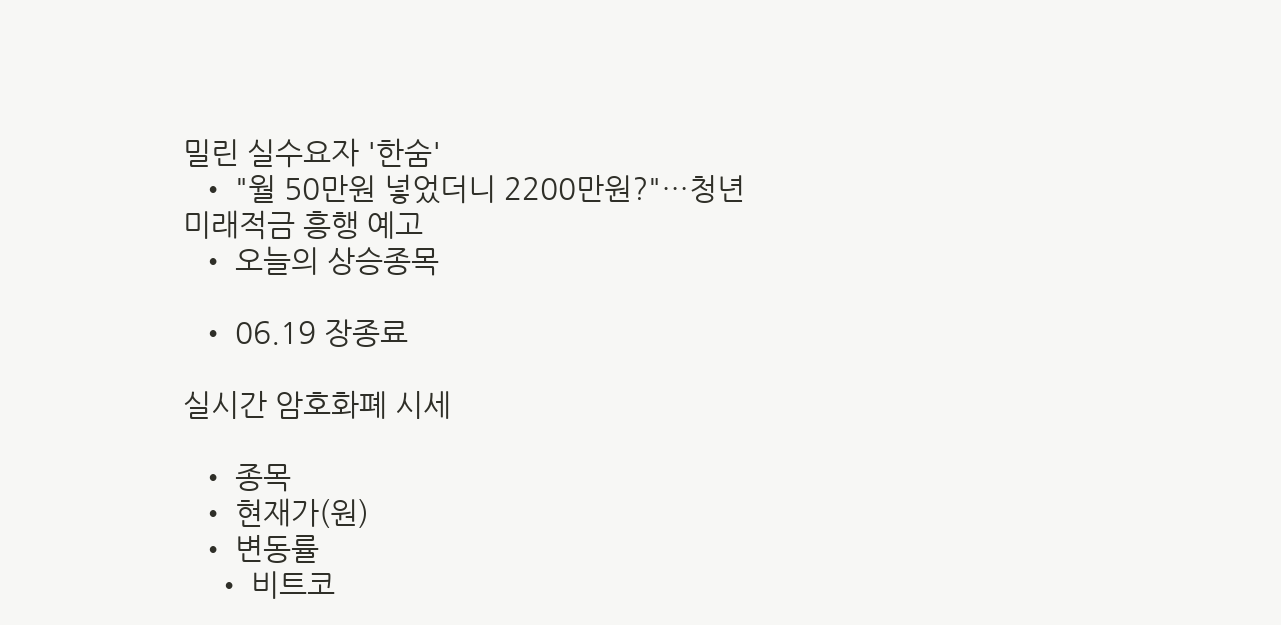밀린 실수요자 '한숨'
  • "월 50만원 넣었더니 2200만원?"…청년미래적금 흥행 예고
  • 오늘의 상승종목

  • 06.19 장종료

실시간 암호화폐 시세

  • 종목
  • 현재가(원)
  • 변동률
    • 비트코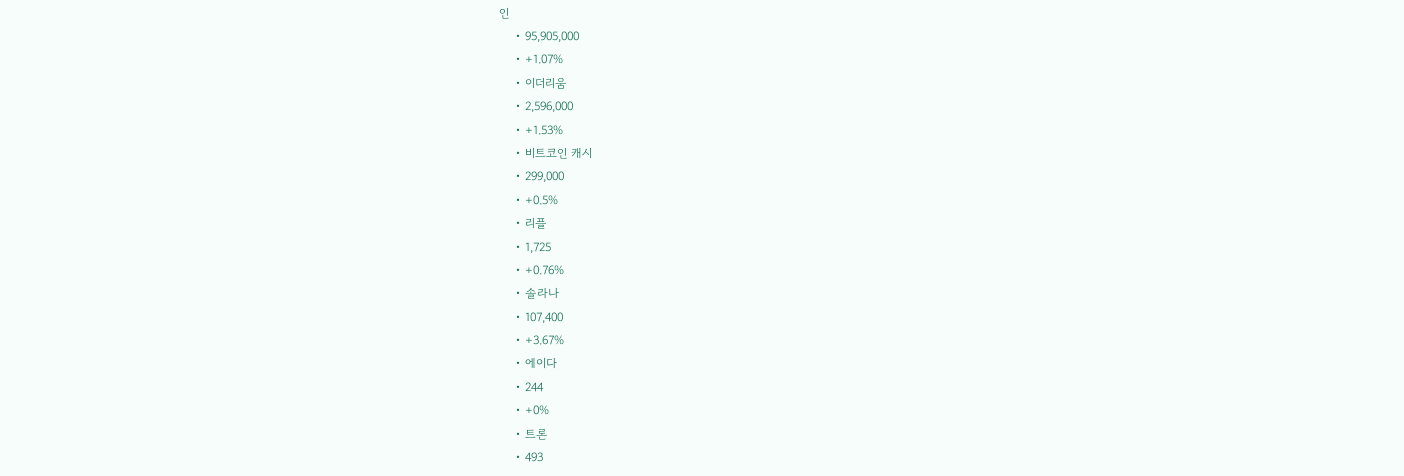인
    • 95,905,000
    • +1.07%
    • 이더리움
    • 2,596,000
    • +1.53%
    • 비트코인 캐시
    • 299,000
    • +0.5%
    • 리플
    • 1,725
    • +0.76%
    • 솔라나
    • 107,400
    • +3.67%
    • 에이다
    • 244
    • +0%
    • 트론
    • 493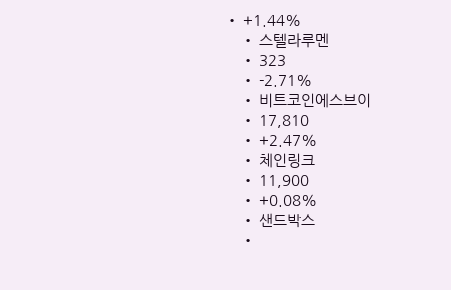• +1.44%
    • 스텔라루멘
    • 323
    • -2.71%
    • 비트코인에스브이
    • 17,810
    • +2.47%
    • 체인링크
    • 11,900
    • +0.08%
    • 샌드박스
    •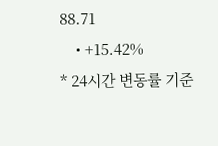88.71
    • +15.42%
* 24시간 변동률 기준